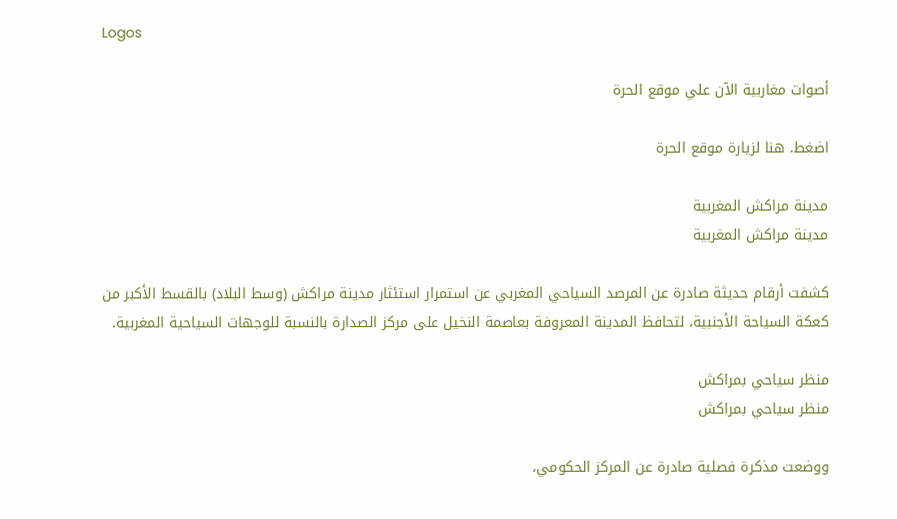Logos

أصوات مغاربية الآن علي موقع الحرة

اضغط. هنا لزيارة موقع الحرة

مدينة مراكش المغربية
مدينة مراكش المغربية

كشفت أرقام حديثة صادرة عن المرصد السياحي المغربي عن استمرار استئثار مدينة مراكش (وسط البلاد) بالقسط الأكبر من كعكة السياحة الأجنبية، لتحافظ المدينة المعروفة بعاصمة النخيل على مركز الصدارة بالنسبة للوجهات السياحية المغربية.

منظر سياحي بمراكش
منظر سياحي بمراكش

ووضعت مذكرة فصلية صادرة عن المركز الحكومي،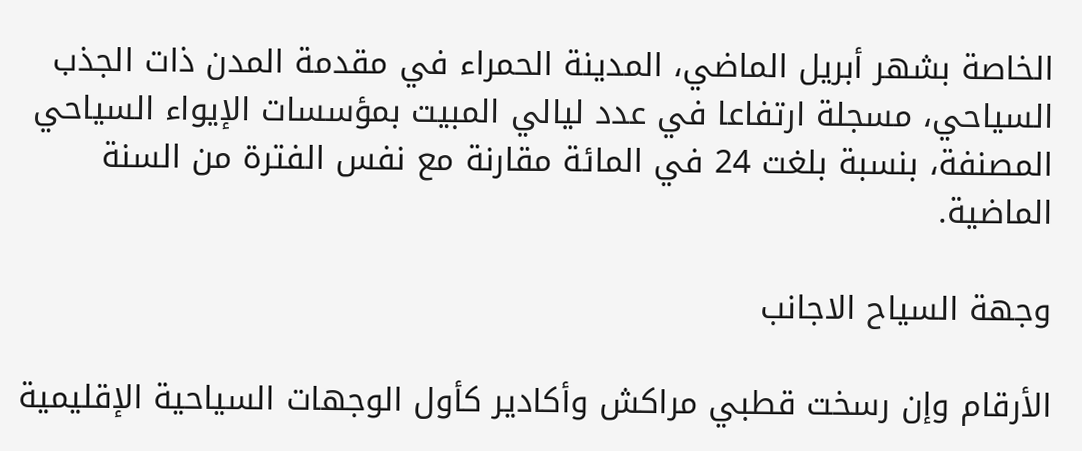الخاصة بشهر أبريل الماضي، المدينة الحمراء في مقدمة المدن ذات الجذب السياحي، مسجلة ارتفاعا في عدد ليالي المبيت بمؤسسات الإيواء السياحي المصنفة، بنسبة بلغت 24 في المائة مقارنة مع نفس الفترة من السنة الماضية.

وجهة السياح الاجانب

الأرقام وإن رسخت قطبي مراكش وأكادير كأول الوجهات السياحية الإقليمية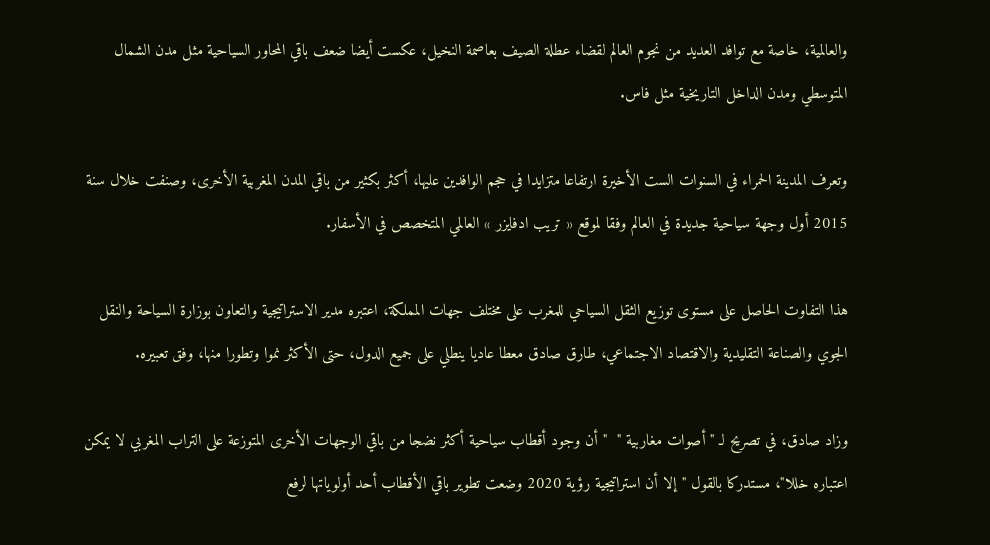والعالمية، خاصة مع توافد العديد من نجوم العالم لقضاء عطلة الصيف بعاصمة النخيل، عكست أيضا ضعف باقي المحاور السياحية مثل مدن الشمال المتوسطي ومدن الداخل التاريخية مثل فاس.

وتعرف المدينة الحمراء في السنوات الست الأخيرة ارتفاعا متزايدا في حجم الوافدين عليها، أكثر بكثير من باقي المدن المغربية الأخرى، وصنفت خلال سنة 2015 أول وجهة سياحية جديدة في العالم وفقا لموقع « تريب ادفايزر » العالمي المتخصص في الأسفار.

هذا التفاوت الحاصل على مستوى توزيع الثقل السياحي للمغرب على مختلف جهات المملكة، اعتبره مدير الاستراتيجية والتعاون بوزارة السياحة والنقل الجوي والصناعة التقليدية والاقتصاد الاجتماعي، طارق صادق معطا عاديا ينطلي على جميع الدول، حتى الأكثر نموا وتطورا منها، وفق تعبيره.

وزاد صادق، في تصريح لـ "أصوات مغاربية "  "أن وجود أقطاب سياحية أكثر نضجا من باقي الوجهات الأخرى المتوزعة على التراب المغربي لا يمكن اعتباره خللا"، مستدركا بالقول "إلا أن استراتيجية رؤية 2020 وضعت تطوير باقي الأقطاب أحد أولوياتها لرفع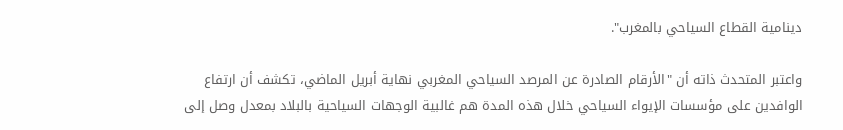دينامية القطاع السياحي بالمغرب".

واعتبر المتحدث ذاته أن "الأرقام الصادرة عن المرصد السياحي المغربي نهاية أبريل الماضي، تكشف أن ارتفاع الوافدين على مؤسسات الإيواء السياحي خلال هذه المدة هم غالبية الوجهات السياحية بالبلاد بمعدل وصل إلى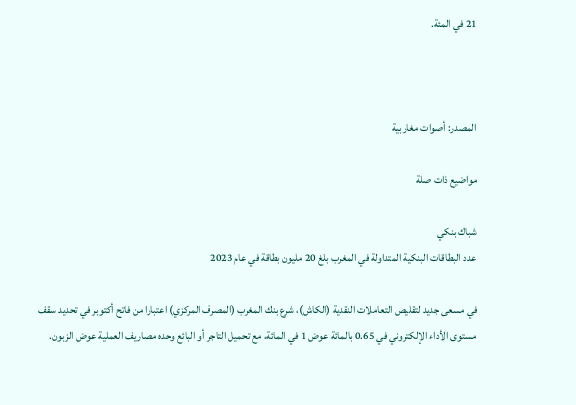21 في المئة.



المصدر: أصوات مغاربية

مواضيع ذات صلة

شباك بنكي
عدد البطاقات البنكية المتداولة في المغرب بلغ 20 مليون بطاقة في عام 2023

في مسعى جديد لتقليص التعاملات النقدية (الكاش)، شرع بنك المغرب (المصرف المركزي) اعتبارا من فاتح أكتوبر في تحديد سقف مستوى الأداء الإلكتروني في 0.65 بالمائة عوض 1 في المائة، مع تحميل التاجر أو البائع وحده مصاريف العملية عوض الزبون.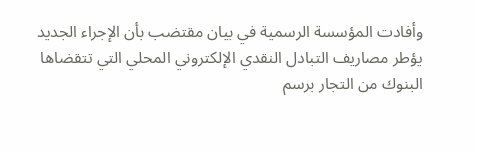وأفادت المؤسسة الرسمية في بيان مقتضب بأن الإجراء الجديد يؤطر مصاريف التبادل النقدي الإلكتروني المحلي التي تتقضاها البنوك من التجار برسم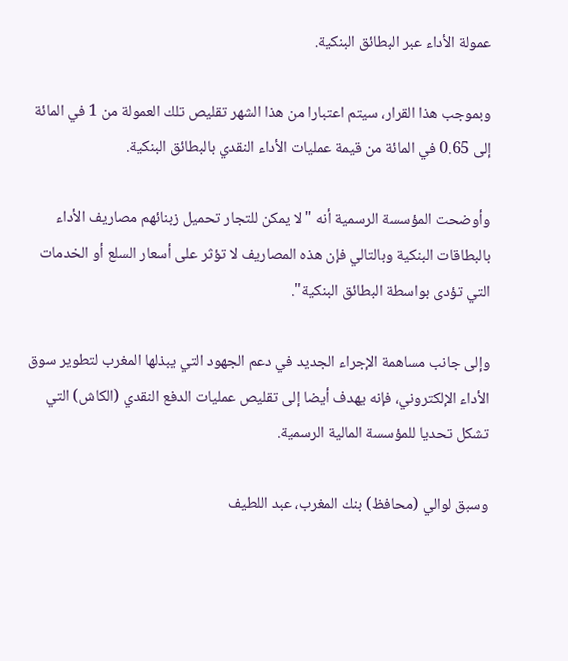عمولة الأداء عبر البطائق البنكية.

وبموجب هذا القرار، سيتم اعتبارا من هذا الشهر تقليص تلك العمولة من 1 في المائة إلى 0.65 في المائة من قيمة عمليات الأداء النقدي بالبطائق البنكية.

وأوضحت المؤسسة الرسمية أنه "لا يمكن للتجار تحميل زبنائهم مصاريف الأداء بالبطاقات البنكية وبالتالي فإن هذه المصاريف لا تؤثر على أسعار السلع أو الخدمات التي تؤدى بواسطة البطائق البنكية".

وإلى جانب مساهمة الإجراء الجديد في دعم الجهود التي يبذلها المغرب لتطوير سوق الأداء الإلكتروني، فإنه يهدف أيضا إلى تقليص عمليات الدفع النقدي (الكاش) التي تشكل تحديا للمؤسسة المالية الرسمية.

وسبق لوالي (محافظ) بنك المغرب، عبد اللطيف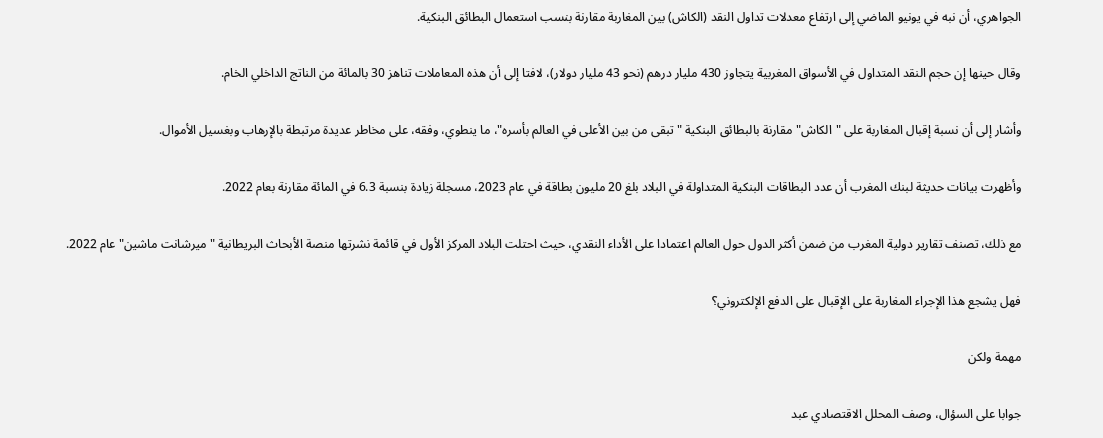الجواهري، أن نبه في يونيو الماضي إلى ارتفاع معدلات تداول النقد (الكاش) بين المغاربة مقارنة بنسب استعمال البطائق البنكية.

وقال حينها إن حجم النقد المتداول في الأسواق المغربية يتجاوز 430 مليار درهم (نحو 43 مليار دولار)، لافتا إلى أن هذه المعاملات تناهز 30 بالمائة من الناتج الداخلي الخام.

وأشار إلى أن نسبة إقبال المغاربة على "الكاش" مقارنة بالبطائق البنكية "تبقى من بين الأعلى في العالم بأسره"، ما ينطوي، وفقه، على مخاطر عديدة مرتبطة بالإرهاب وبغسيل الأموال.

وأظهرت بيانات حديثة لبنك المغرب أن عدد البطاقات البنكية المتداولة في البلاد بلغ 20 مليون بطاقة في عام 2023، مسجلة زيادة بنسبة 6.3 في المائة مقارنة بعام 2022.

مع ذلك، تصنف تقارير دولية المغرب من ضمن أكثر الدول حول العالم اعتمادا على الأداء النقدي، حيث احتلت البلاد المركز الأول في قائمة نشرتها منصة الأبحاث البريطانية "ميرشانت ماشين" عام 2022.

فهل يشجع هذا الإجراء المغاربة على الإقبال على الدفع الإلكتروني؟

مهمة ولكن

جوابا على السؤال، وصف المحلل الاقتصادي عبد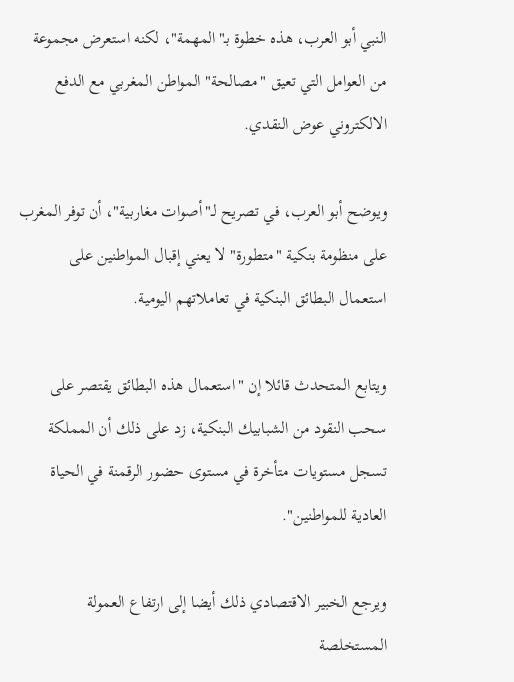النبي أبو العرب، هذه خطوة بـ"المهمة"، لكنه استعرض مجموعة من العوامل التي تعيق "مصالحة" المواطن المغربي مع الدفع الالكتروني عوض النقدي.

ويوضح أبو العرب، في تصريح لـ"أصوات مغاربية"، أن توفر المغرب على منظومة بنكية "متطورة" لا يعني إقبال المواطنين على استعمال البطائق البنكية في تعاملاتهم اليومية.

ويتابع المتحدث قائلا إن "استعمال هذه البطائق يقتصر على سحب النقود من الشبابيك البنكية، زد على ذلك أن المملكة تسجل مستويات متأخرة في مستوى حضور الرقمنة في الحياة العادية للمواطنين".

ويرجع الخبير الاقتصادي ذلك أيضا إلى ارتفاع العمولة المستخلصة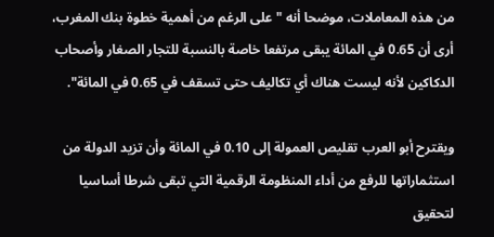من هذه المعاملات، موضحا أنه "على الرغم من أهمية خطوة بنك المغرب، أرى أن 0.65 في المائة يبقى مرتفعا خاصة بالنسبة للتجار الصغار وأصحاب الدكاكين لأنه ليست هناك أي تكاليف حتى تسقف في 0.65 في المائة".

ويقترح أبو العرب تقليص العمولة إلى 0.10 في المائة وأن تزيد الدولة من استثماراتها للرفع من أداء المنظومة الرقمية التي تبقى شرطا أساسيا لتحقيق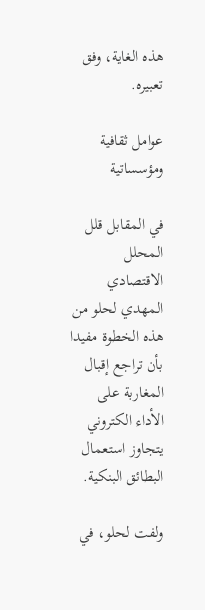هذه الغاية، وفق تعبيره.

عوامل ثقافية ومؤسساتية

في المقابل قلل المحلل الاقتصادي المهدي لحلو من هذه الخطوة مفيدا بأن تراجع إقبال المغاربة على الأداء الكتروني يتجاوز استعمال البطائق البنكية.

ولفت لحلو، في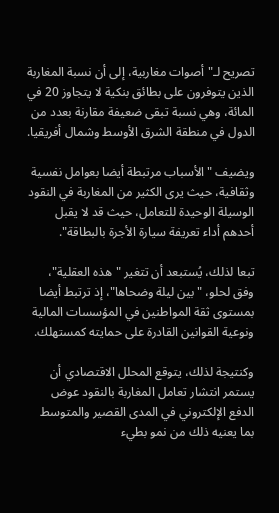تصريح لـ"أصوات مغاربية، إلى أن نسبة المغاربة الذين يتوفرون على بطائق بنكية لا يتجاوز 20 في المائة، وهي نسبة تبقى ضعيفة مقارنة بعدد من الدول في منطقة الشرق الأوسط وشمال أفريقيا.

ويضيف "الأسباب مرتبطة أيضا بعوامل نفسية وثقافية، حيث يرى الكثير من المغاربة في النقود الوسيلة الوحيدة للتعامل، حيث قد لا يقبل أحدهم أداء تعريفة سيارة الأجرة بالبطاقة".

تبعا لذلك، يُستبعد أن تتغير "هذه العقلية"، وفق لحلو، "بين ليلة وضحاها"، إذ ترتبط أيضا بمستوى ثقة المواطنين في المؤسسات المالية ونوعية القوانين القادرة على حمايته كمستهلك.

وكنتيجة لذلك، يتوقع المحلل الاقتصادي أن يستمر انتشار تعامل المغاربة بالنقود عوض الدفع الإلكتروني في المدى القصير والمتوسط بما يعنيه ذلك من نمو بطيء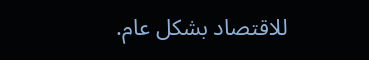للاقتصاد بشكل عام.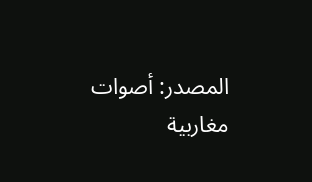المصدر: أصوات مغاربية